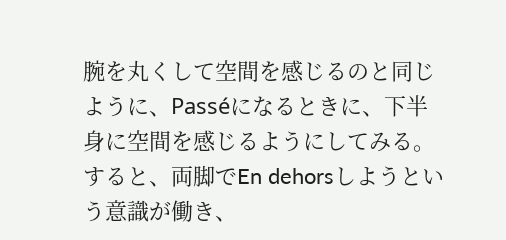腕を丸くして空間を感じるのと同じように、Passéになるときに、下半身に空間を感じるようにしてみる。
すると、両脚でEn dehorsしようという意識が働き、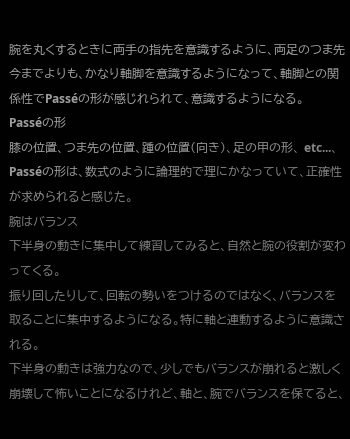腕を丸くするときに両手の指先を意識するように、両足のつま先
今までよりも、かなり軸脚を意識するようになって、軸脚との関係性でPasséの形が感じれられて、意識するようになる。
Passéの形
膝の位置、つま先の位置、踵の位置(向き)、足の甲の形、 etc...、Passéの形は、数式のように論理的で理にかなっていて、正確性が求められると感じた。
腕はバランス
下半身の動きに集中して練習してみると、自然と腕の役割が変わってくる。
振り回したりして、回転の勢いをつけるのではなく、バランスを取ることに集中するようになる。特に軸と連動するように意識される。
下半身の動きは強力なので、少しでもバランスが崩れると激しく崩壊して怖いことになるけれど、軸と、腕でバランスを保てると、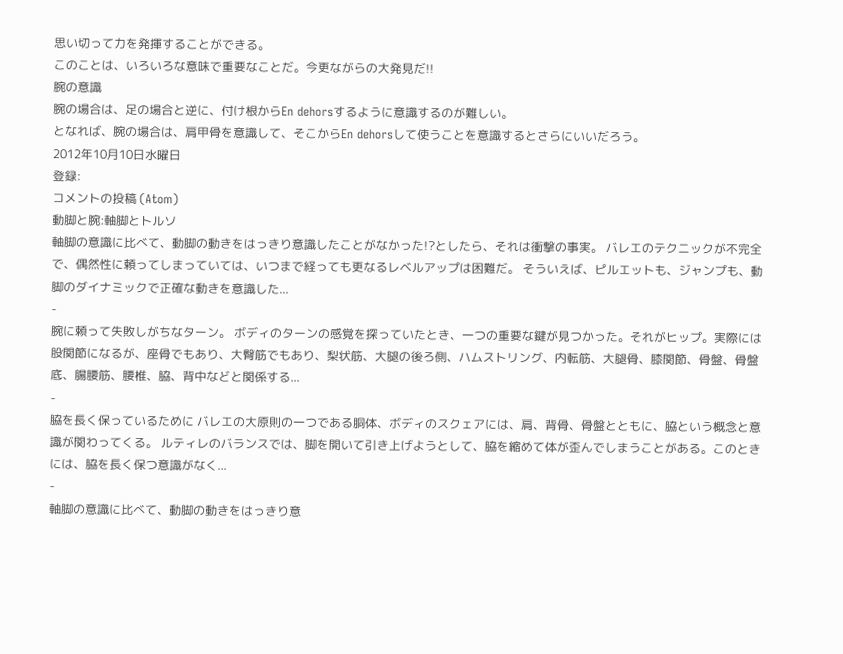思い切って力を発揮することができる。
このことは、いろいろな意味で重要なことだ。今更ながらの大発見だ!!
腕の意識
腕の場合は、足の場合と逆に、付け根からEn dehorsするように意識するのが難しい。
となれば、腕の場合は、肩甲骨を意識して、そこからEn dehorsして使うことを意識するとさらにいいだろう。
2012年10月10日水曜日
登録:
コメントの投稿 (Atom)
動脚と腕:軸脚とトルソ
軸脚の意識に比べて、動脚の動きをはっきり意識したことがなかった!?としたら、それは衝撃の事実。 バレエのテクニックが不完全で、偶然性に頼ってしまっていては、いつまで経っても更なるレベルアップは困難だ。 そういえば、ピルエットも、ジャンプも、動脚のダイナミックで正確な動きを意識した...
-
腕に頼って失敗しがちなターン。 ボディのターンの感覚を探っていたとき、一つの重要な鍵が見つかった。それがヒップ。実際には股関節になるが、座骨でもあり、大臀筋でもあり、梨状筋、大腿の後ろ側、ハムストリング、内転筋、大腿骨、膝関節、骨盤、骨盤底、腸腰筋、腰椎、脇、背中などと関係する...
-
脇を長く保っているために バレエの大原則の一つである胴体、ボディのスクェアには、肩、背骨、骨盤とともに、脇という概念と意識が関わってくる。 ルティレのバランスでは、脚を開いて引き上げようとして、脇を縮めて体が歪んでしまうことがある。このときには、脇を長く保つ意識がなく...
-
軸脚の意識に比べて、動脚の動きをはっきり意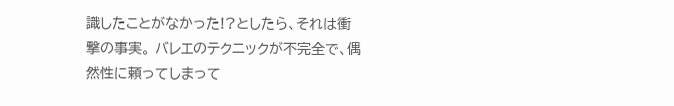識したことがなかった!?としたら、それは衝撃の事実。 バレエのテクニックが不完全で、偶然性に頼ってしまって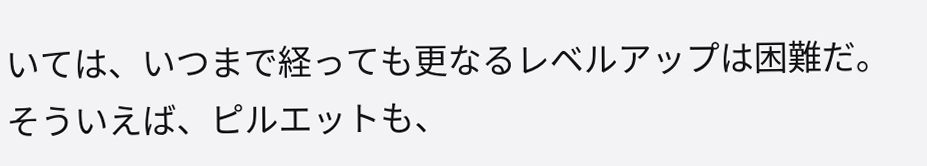いては、いつまで経っても更なるレベルアップは困難だ。 そういえば、ピルエットも、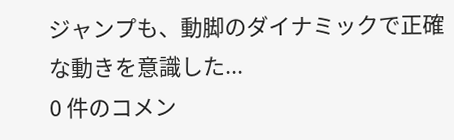ジャンプも、動脚のダイナミックで正確な動きを意識した...
0 件のコメン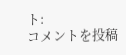ト:
コメントを投稿